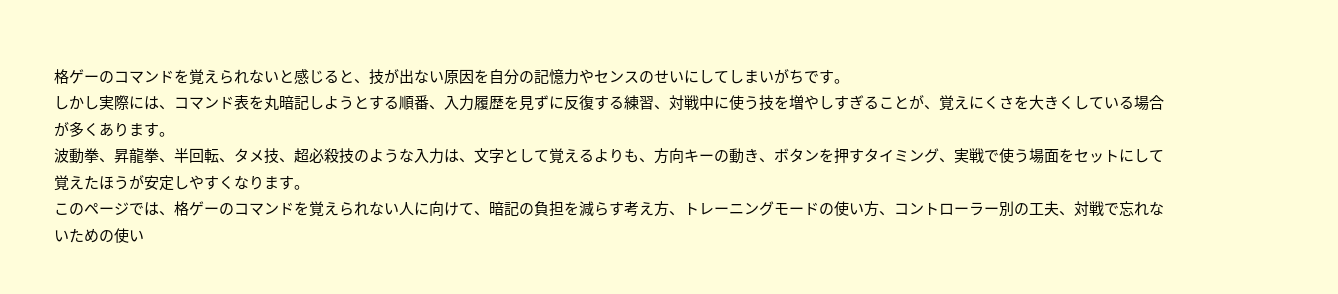格ゲーのコマンドを覚えられないと感じると、技が出ない原因を自分の記憶力やセンスのせいにしてしまいがちです。
しかし実際には、コマンド表を丸暗記しようとする順番、入力履歴を見ずに反復する練習、対戦中に使う技を増やしすぎることが、覚えにくさを大きくしている場合が多くあります。
波動拳、昇龍拳、半回転、タメ技、超必殺技のような入力は、文字として覚えるよりも、方向キーの動き、ボタンを押すタイミング、実戦で使う場面をセットにして覚えたほうが安定しやすくなります。
このページでは、格ゲーのコマンドを覚えられない人に向けて、暗記の負担を減らす考え方、トレーニングモードの使い方、コントローラー別の工夫、対戦で忘れないための使い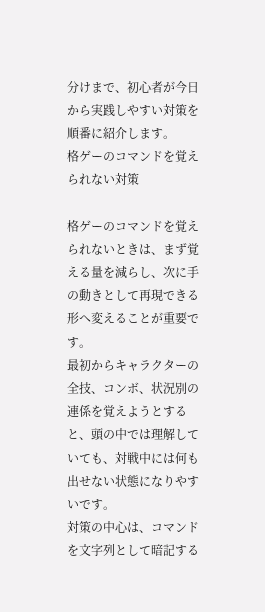分けまで、初心者が今日から実践しやすい対策を順番に紹介します。
格ゲーのコマンドを覚えられない対策

格ゲーのコマンドを覚えられないときは、まず覚える量を減らし、次に手の動きとして再現できる形へ変えることが重要です。
最初からキャラクターの全技、コンボ、状況別の連係を覚えようとすると、頭の中では理解していても、対戦中には何も出せない状態になりやすいです。
対策の中心は、コマンドを文字列として暗記する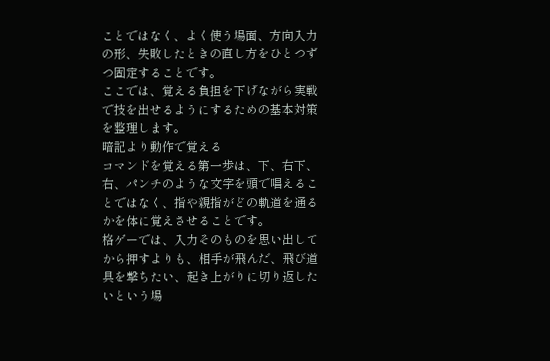ことではなく、よく使う場面、方向入力の形、失敗したときの直し方をひとつずつ固定することです。
ここでは、覚える負担を下げながら実戦で技を出せるようにするための基本対策を整理します。
暗記より動作で覚える
コマンドを覚える第一歩は、下、右下、右、パンチのような文字を頭で唱えることではなく、指や親指がどの軌道を通るかを体に覚えさせることです。
格ゲーでは、入力そのものを思い出してから押すよりも、相手が飛んだ、飛び道具を撃ちたい、起き上がりに切り返したいという場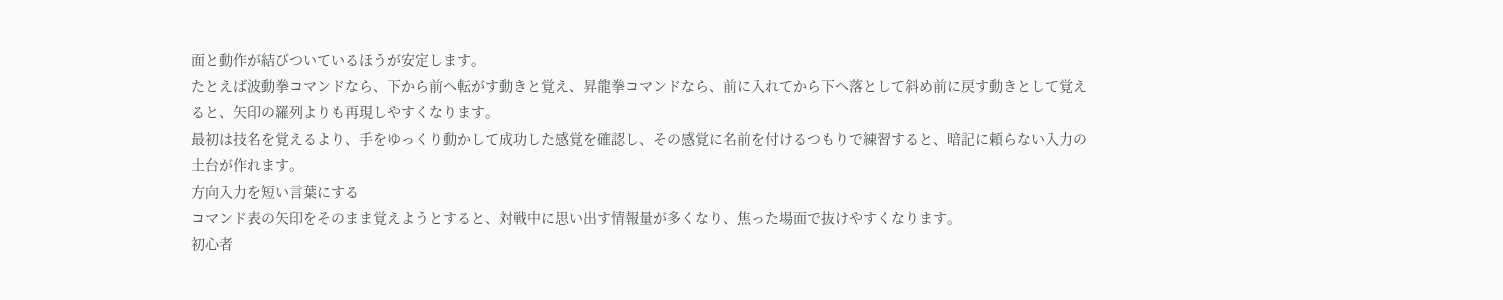面と動作が結びついているほうが安定します。
たとえば波動拳コマンドなら、下から前へ転がす動きと覚え、昇龍拳コマンドなら、前に入れてから下へ落として斜め前に戻す動きとして覚えると、矢印の羅列よりも再現しやすくなります。
最初は技名を覚えるより、手をゆっくり動かして成功した感覚を確認し、その感覚に名前を付けるつもりで練習すると、暗記に頼らない入力の土台が作れます。
方向入力を短い言葉にする
コマンド表の矢印をそのまま覚えようとすると、対戦中に思い出す情報量が多くなり、焦った場面で抜けやすくなります。
初心者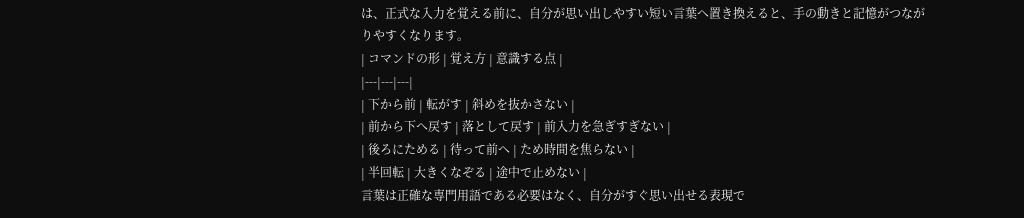は、正式な入力を覚える前に、自分が思い出しやすい短い言葉へ置き換えると、手の動きと記憶がつながりやすくなります。
| コマンドの形 | 覚え方 | 意識する点 |
|---|---|---|
| 下から前 | 転がす | 斜めを抜かさない |
| 前から下へ戻す | 落として戻す | 前入力を急ぎすぎない |
| 後ろにためる | 待って前へ | ため時間を焦らない |
| 半回転 | 大きくなぞる | 途中で止めない |
言葉は正確な専門用語である必要はなく、自分がすぐ思い出せる表現で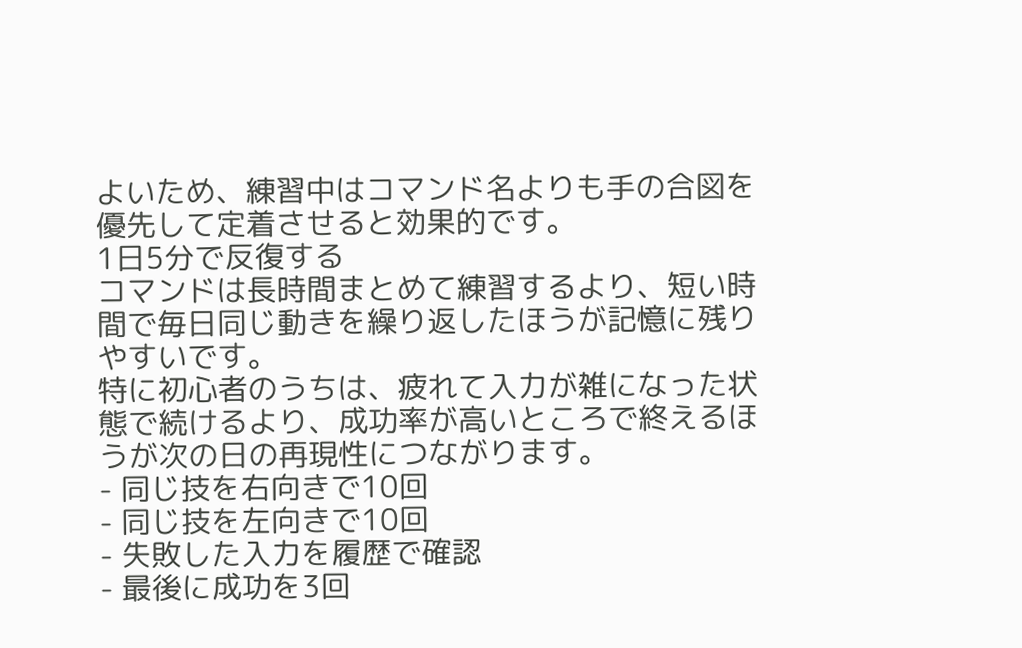よいため、練習中はコマンド名よりも手の合図を優先して定着させると効果的です。
1日5分で反復する
コマンドは長時間まとめて練習するより、短い時間で毎日同じ動きを繰り返したほうが記憶に残りやすいです。
特に初心者のうちは、疲れて入力が雑になった状態で続けるより、成功率が高いところで終えるほうが次の日の再現性につながります。
- 同じ技を右向きで10回
- 同じ技を左向きで10回
- 失敗した入力を履歴で確認
- 最後に成功を3回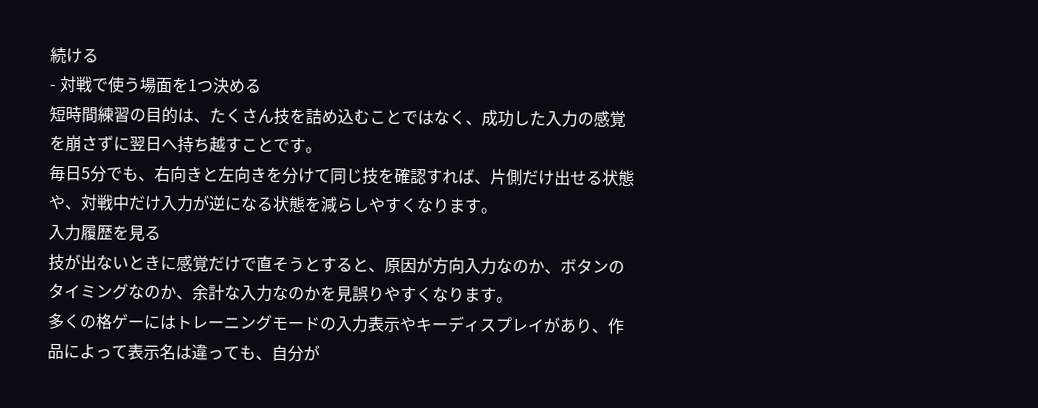続ける
- 対戦で使う場面を1つ決める
短時間練習の目的は、たくさん技を詰め込むことではなく、成功した入力の感覚を崩さずに翌日へ持ち越すことです。
毎日5分でも、右向きと左向きを分けて同じ技を確認すれば、片側だけ出せる状態や、対戦中だけ入力が逆になる状態を減らしやすくなります。
入力履歴を見る
技が出ないときに感覚だけで直そうとすると、原因が方向入力なのか、ボタンのタイミングなのか、余計な入力なのかを見誤りやすくなります。
多くの格ゲーにはトレーニングモードの入力表示やキーディスプレイがあり、作品によって表示名は違っても、自分が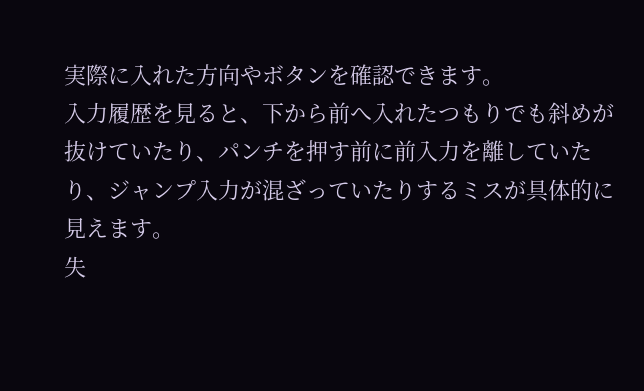実際に入れた方向やボタンを確認できます。
入力履歴を見ると、下から前へ入れたつもりでも斜めが抜けていたり、パンチを押す前に前入力を離していたり、ジャンプ入力が混ざっていたりするミスが具体的に見えます。
失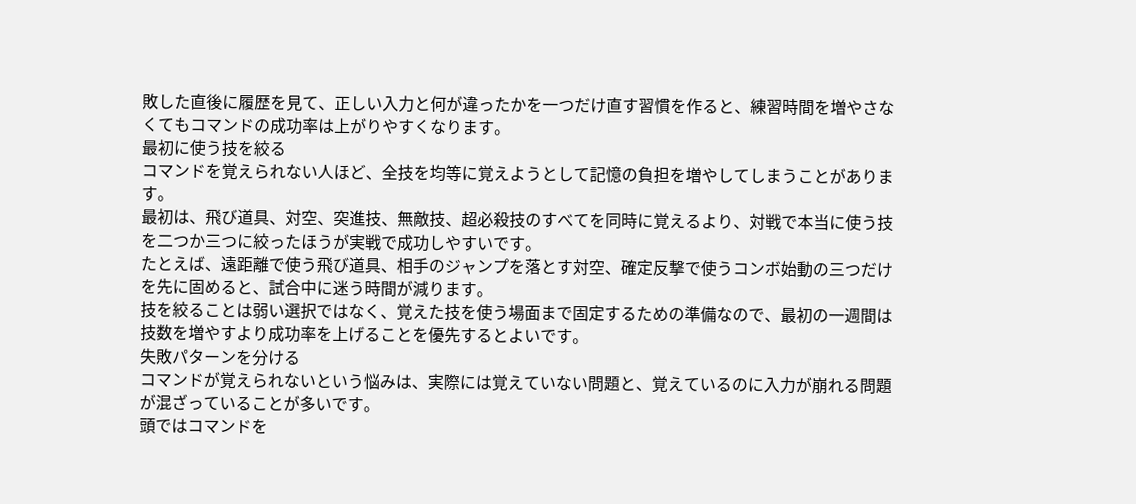敗した直後に履歴を見て、正しい入力と何が違ったかを一つだけ直す習慣を作ると、練習時間を増やさなくてもコマンドの成功率は上がりやすくなります。
最初に使う技を絞る
コマンドを覚えられない人ほど、全技を均等に覚えようとして記憶の負担を増やしてしまうことがあります。
最初は、飛び道具、対空、突進技、無敵技、超必殺技のすべてを同時に覚えるより、対戦で本当に使う技を二つか三つに絞ったほうが実戦で成功しやすいです。
たとえば、遠距離で使う飛び道具、相手のジャンプを落とす対空、確定反撃で使うコンボ始動の三つだけを先に固めると、試合中に迷う時間が減ります。
技を絞ることは弱い選択ではなく、覚えた技を使う場面まで固定するための準備なので、最初の一週間は技数を増やすより成功率を上げることを優先するとよいです。
失敗パターンを分ける
コマンドが覚えられないという悩みは、実際には覚えていない問題と、覚えているのに入力が崩れる問題が混ざっていることが多いです。
頭ではコマンドを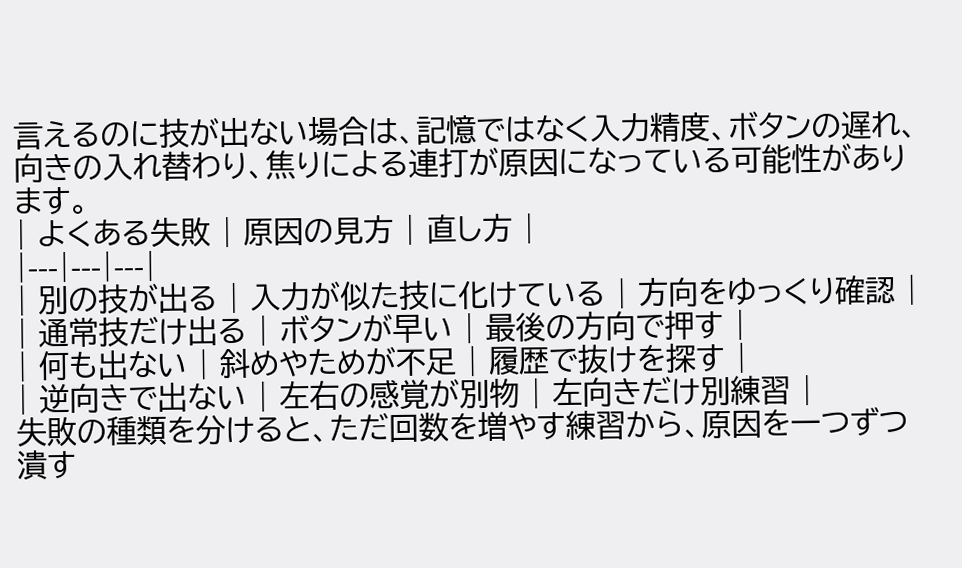言えるのに技が出ない場合は、記憶ではなく入力精度、ボタンの遅れ、向きの入れ替わり、焦りによる連打が原因になっている可能性があります。
| よくある失敗 | 原因の見方 | 直し方 |
|---|---|---|
| 別の技が出る | 入力が似た技に化けている | 方向をゆっくり確認 |
| 通常技だけ出る | ボタンが早い | 最後の方向で押す |
| 何も出ない | 斜めやためが不足 | 履歴で抜けを探す |
| 逆向きで出ない | 左右の感覚が別物 | 左向きだけ別練習 |
失敗の種類を分けると、ただ回数を増やす練習から、原因を一つずつ潰す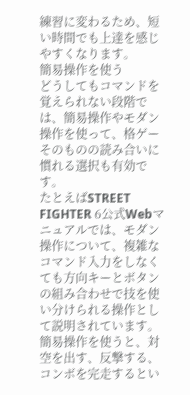練習に変わるため、短い時間でも上達を感じやすくなります。
簡易操作を使う
どうしてもコマンドを覚えられない段階では、簡易操作やモダン操作を使って、格ゲーそのものの読み合いに慣れる選択も有効です。
たとえばSTREET FIGHTER 6公式Webマニュアルでは、モダン操作について、複雑なコマンド入力をしなくても方向キーとボタンの組み合わせで技を使い分けられる操作として説明されています。
簡易操作を使うと、対空を出す、反撃する、コンボを完走するとい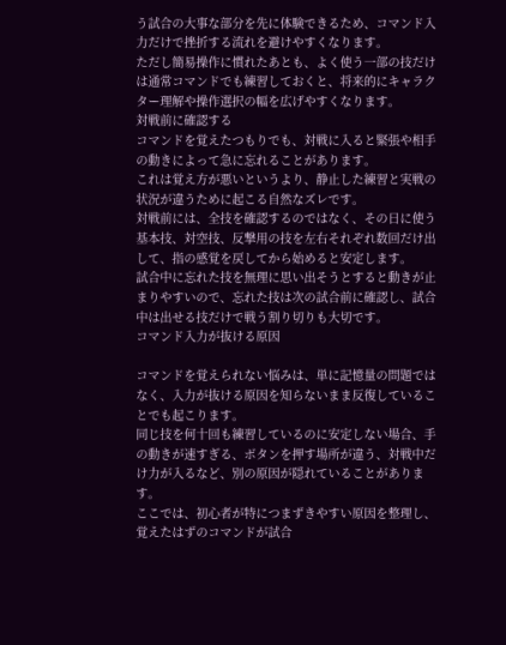う試合の大事な部分を先に体験できるため、コマンド入力だけで挫折する流れを避けやすくなります。
ただし簡易操作に慣れたあとも、よく使う一部の技だけは通常コマンドでも練習しておくと、将来的にキャラクター理解や操作選択の幅を広げやすくなります。
対戦前に確認する
コマンドを覚えたつもりでも、対戦に入ると緊張や相手の動きによって急に忘れることがあります。
これは覚え方が悪いというより、静止した練習と実戦の状況が違うために起こる自然なズレです。
対戦前には、全技を確認するのではなく、その日に使う基本技、対空技、反撃用の技を左右それぞれ数回だけ出して、指の感覚を戻してから始めると安定します。
試合中に忘れた技を無理に思い出そうとすると動きが止まりやすいので、忘れた技は次の試合前に確認し、試合中は出せる技だけで戦う割り切りも大切です。
コマンド入力が抜ける原因

コマンドを覚えられない悩みは、単に記憶量の問題ではなく、入力が抜ける原因を知らないまま反復していることでも起こります。
同じ技を何十回も練習しているのに安定しない場合、手の動きが速すぎる、ボタンを押す場所が違う、対戦中だけ力が入るなど、別の原因が隠れていることがあります。
ここでは、初心者が特につまずきやすい原因を整理し、覚えたはずのコマンドが試合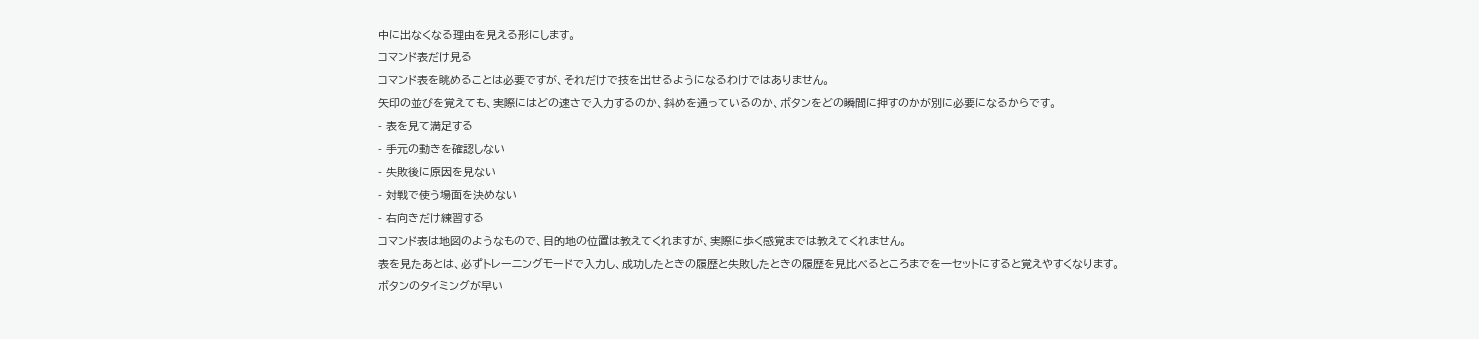中に出なくなる理由を見える形にします。
コマンド表だけ見る
コマンド表を眺めることは必要ですが、それだけで技を出せるようになるわけではありません。
矢印の並びを覚えても、実際にはどの速さで入力するのか、斜めを通っているのか、ボタンをどの瞬間に押すのかが別に必要になるからです。
- 表を見て満足する
- 手元の動きを確認しない
- 失敗後に原因を見ない
- 対戦で使う場面を決めない
- 右向きだけ練習する
コマンド表は地図のようなもので、目的地の位置は教えてくれますが、実際に歩く感覚までは教えてくれません。
表を見たあとは、必ずトレーニングモードで入力し、成功したときの履歴と失敗したときの履歴を見比べるところまでを一セットにすると覚えやすくなります。
ボタンのタイミングが早い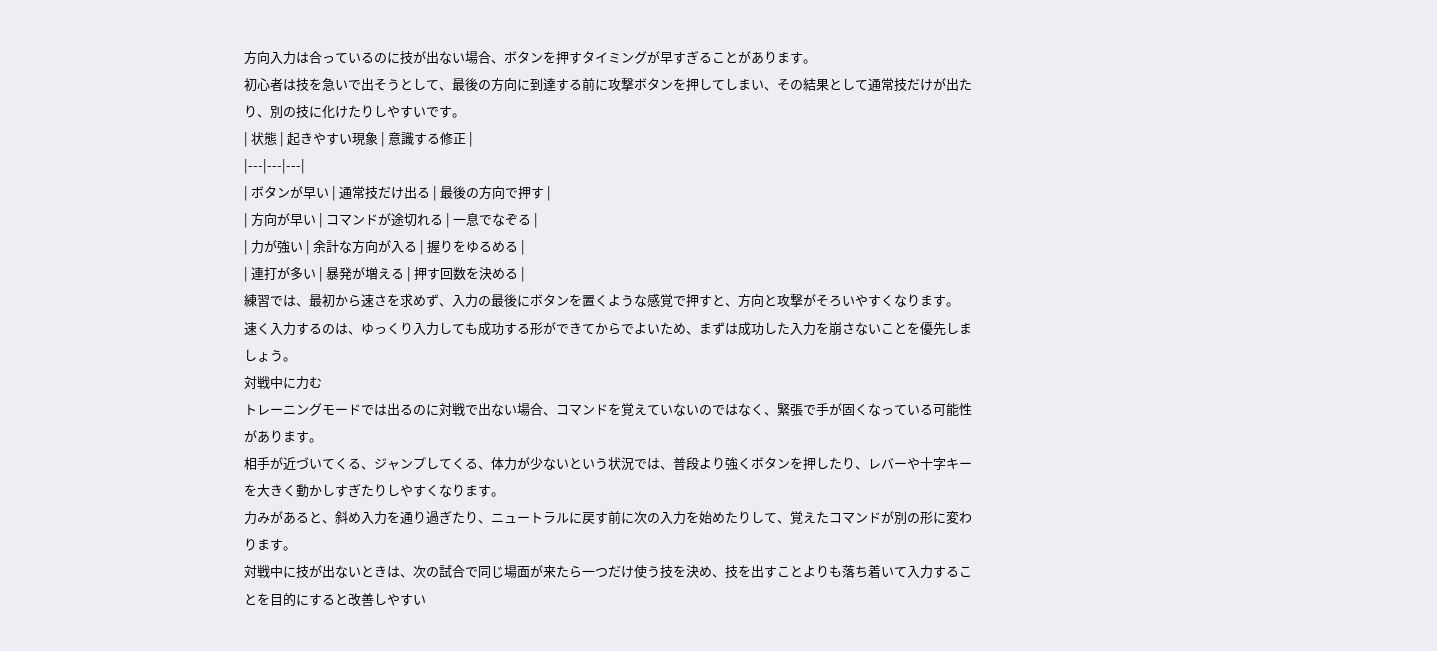方向入力は合っているのに技が出ない場合、ボタンを押すタイミングが早すぎることがあります。
初心者は技を急いで出そうとして、最後の方向に到達する前に攻撃ボタンを押してしまい、その結果として通常技だけが出たり、別の技に化けたりしやすいです。
| 状態 | 起きやすい現象 | 意識する修正 |
|---|---|---|
| ボタンが早い | 通常技だけ出る | 最後の方向で押す |
| 方向が早い | コマンドが途切れる | 一息でなぞる |
| 力が強い | 余計な方向が入る | 握りをゆるめる |
| 連打が多い | 暴発が増える | 押す回数を決める |
練習では、最初から速さを求めず、入力の最後にボタンを置くような感覚で押すと、方向と攻撃がそろいやすくなります。
速く入力するのは、ゆっくり入力しても成功する形ができてからでよいため、まずは成功した入力を崩さないことを優先しましょう。
対戦中に力む
トレーニングモードでは出るのに対戦で出ない場合、コマンドを覚えていないのではなく、緊張で手が固くなっている可能性があります。
相手が近づいてくる、ジャンプしてくる、体力が少ないという状況では、普段より強くボタンを押したり、レバーや十字キーを大きく動かしすぎたりしやすくなります。
力みがあると、斜め入力を通り過ぎたり、ニュートラルに戻す前に次の入力を始めたりして、覚えたコマンドが別の形に変わります。
対戦中に技が出ないときは、次の試合で同じ場面が来たら一つだけ使う技を決め、技を出すことよりも落ち着いて入力することを目的にすると改善しやすい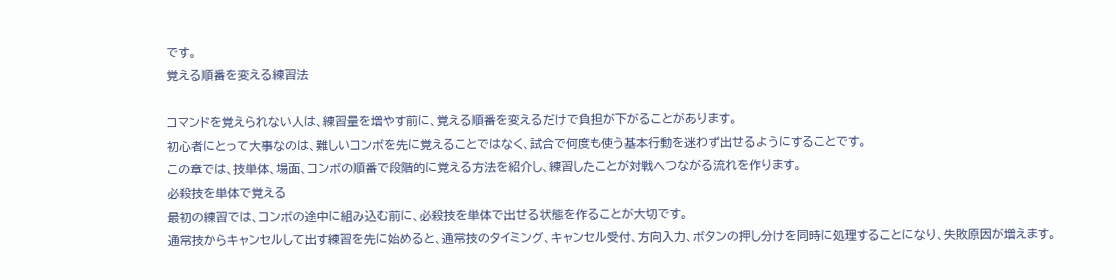です。
覚える順番を変える練習法

コマンドを覚えられない人は、練習量を増やす前に、覚える順番を変えるだけで負担が下がることがあります。
初心者にとって大事なのは、難しいコンボを先に覚えることではなく、試合で何度も使う基本行動を迷わず出せるようにすることです。
この章では、技単体、場面、コンボの順番で段階的に覚える方法を紹介し、練習したことが対戦へつながる流れを作ります。
必殺技を単体で覚える
最初の練習では、コンボの途中に組み込む前に、必殺技を単体で出せる状態を作ることが大切です。
通常技からキャンセルして出す練習を先に始めると、通常技のタイミング、キャンセル受付、方向入力、ボタンの押し分けを同時に処理することになり、失敗原因が増えます。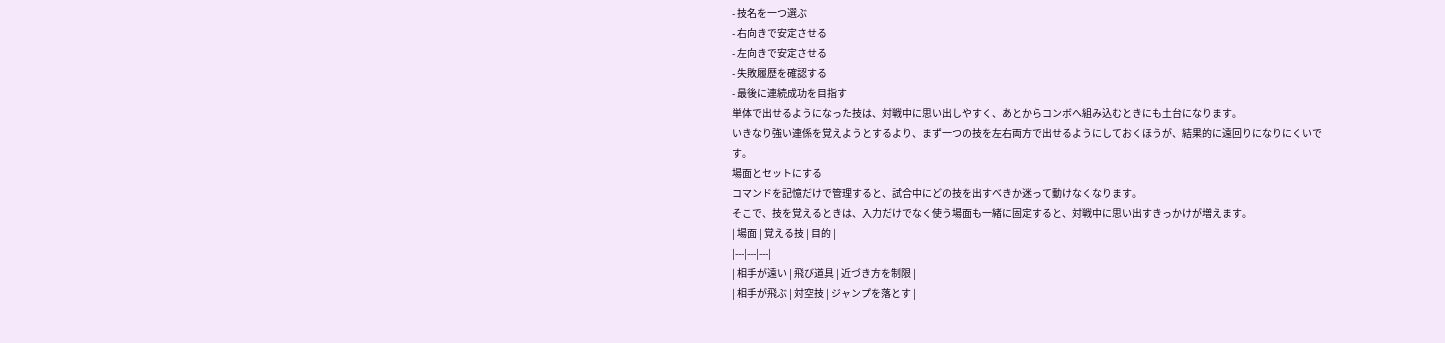- 技名を一つ選ぶ
- 右向きで安定させる
- 左向きで安定させる
- 失敗履歴を確認する
- 最後に連続成功を目指す
単体で出せるようになった技は、対戦中に思い出しやすく、あとからコンボへ組み込むときにも土台になります。
いきなり強い連係を覚えようとするより、まず一つの技を左右両方で出せるようにしておくほうが、結果的に遠回りになりにくいです。
場面とセットにする
コマンドを記憶だけで管理すると、試合中にどの技を出すべきか迷って動けなくなります。
そこで、技を覚えるときは、入力だけでなく使う場面も一緒に固定すると、対戦中に思い出すきっかけが増えます。
| 場面 | 覚える技 | 目的 |
|---|---|---|
| 相手が遠い | 飛び道具 | 近づき方を制限 |
| 相手が飛ぶ | 対空技 | ジャンプを落とす |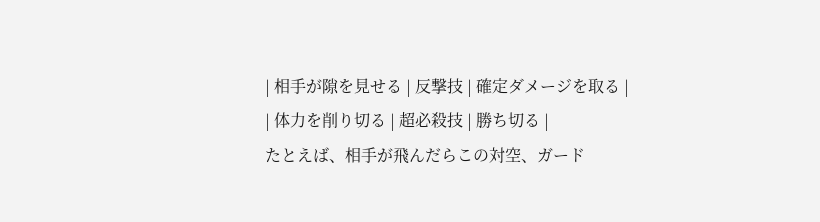| 相手が隙を見せる | 反撃技 | 確定ダメージを取る |
| 体力を削り切る | 超必殺技 | 勝ち切る |
たとえば、相手が飛んだらこの対空、ガード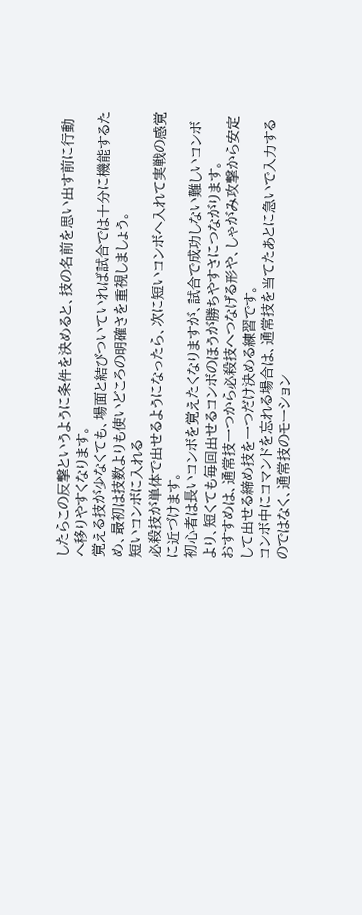したらこの反撃というように条件を決めると、技の名前を思い出す前に行動へ移りやすくなります。
覚える技が少なくても、場面と結びついていれば試合では十分に機能するため、最初は技数よりも使いどころの明確さを重視しましょう。
短いコンボに入れる
必殺技が単体で出せるようになったら、次に短いコンボへ入れて実戦の感覚に近づけます。
初心者は長いコンボを覚えたくなりますが、試合で成功しない難しいコンボより、短くても毎回出せるコンボのほうが勝ちやすさにつながります。
おすすめは、通常技一つから必殺技へつなげる形や、しゃがみ攻撃から安定して出せる締め技を一つだけ決める練習です。
コンボ中にコマンドを忘れる場合は、通常技を当てたあとに急いで入力するのではなく、通常技のモーション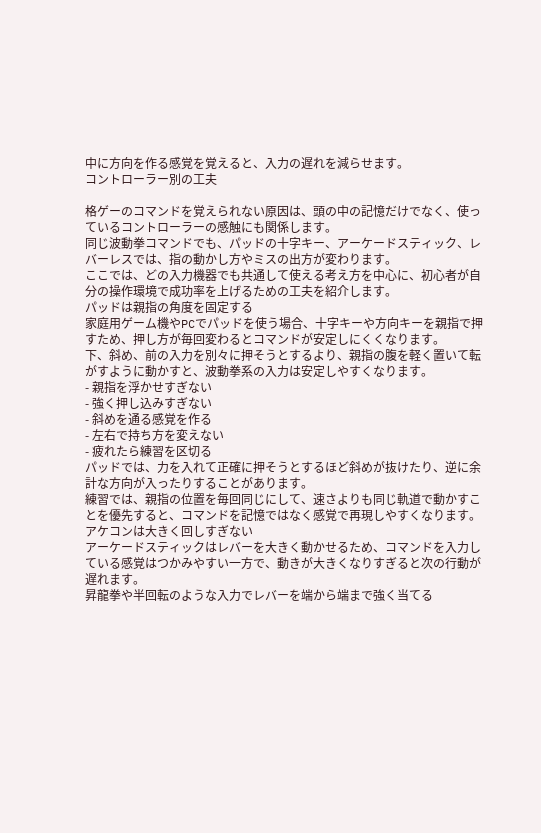中に方向を作る感覚を覚えると、入力の遅れを減らせます。
コントローラー別の工夫

格ゲーのコマンドを覚えられない原因は、頭の中の記憶だけでなく、使っているコントローラーの感触にも関係します。
同じ波動拳コマンドでも、パッドの十字キー、アーケードスティック、レバーレスでは、指の動かし方やミスの出方が変わります。
ここでは、どの入力機器でも共通して使える考え方を中心に、初心者が自分の操作環境で成功率を上げるための工夫を紹介します。
パッドは親指の角度を固定する
家庭用ゲーム機やPCでパッドを使う場合、十字キーや方向キーを親指で押すため、押し方が毎回変わるとコマンドが安定しにくくなります。
下、斜め、前の入力を別々に押そうとするより、親指の腹を軽く置いて転がすように動かすと、波動拳系の入力は安定しやすくなります。
- 親指を浮かせすぎない
- 強く押し込みすぎない
- 斜めを通る感覚を作る
- 左右で持ち方を変えない
- 疲れたら練習を区切る
パッドでは、力を入れて正確に押そうとするほど斜めが抜けたり、逆に余計な方向が入ったりすることがあります。
練習では、親指の位置を毎回同じにして、速さよりも同じ軌道で動かすことを優先すると、コマンドを記憶ではなく感覚で再現しやすくなります。
アケコンは大きく回しすぎない
アーケードスティックはレバーを大きく動かせるため、コマンドを入力している感覚はつかみやすい一方で、動きが大きくなりすぎると次の行動が遅れます。
昇龍拳や半回転のような入力でレバーを端から端まで強く当てる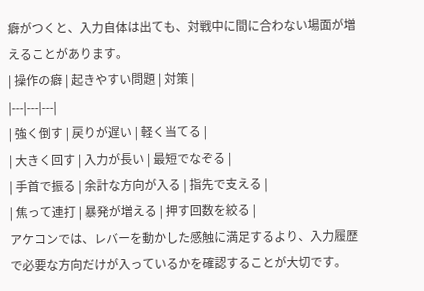癖がつくと、入力自体は出ても、対戦中に間に合わない場面が増えることがあります。
| 操作の癖 | 起きやすい問題 | 対策 |
|---|---|---|
| 強く倒す | 戻りが遅い | 軽く当てる |
| 大きく回す | 入力が長い | 最短でなぞる |
| 手首で振る | 余計な方向が入る | 指先で支える |
| 焦って連打 | 暴発が増える | 押す回数を絞る |
アケコンでは、レバーを動かした感触に満足するより、入力履歴で必要な方向だけが入っているかを確認することが大切です。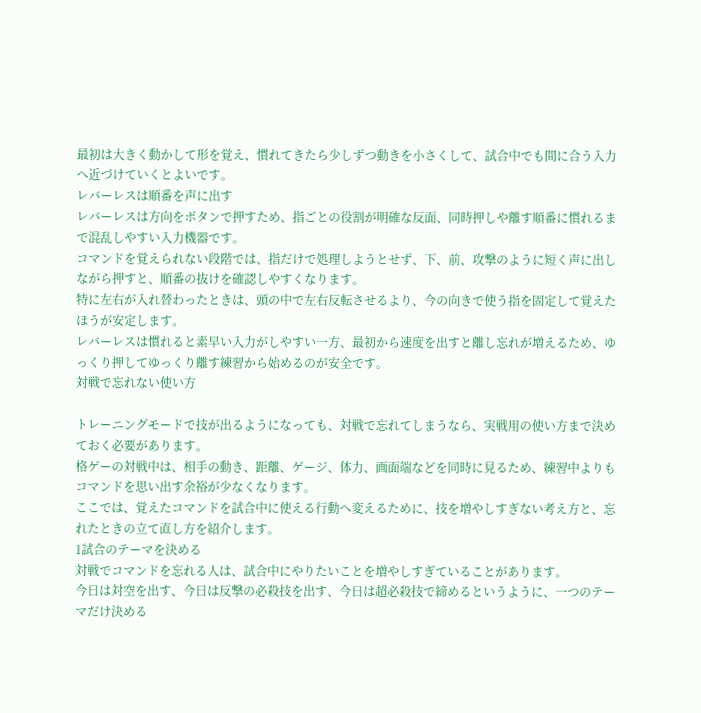最初は大きく動かして形を覚え、慣れてきたら少しずつ動きを小さくして、試合中でも間に合う入力へ近づけていくとよいです。
レバーレスは順番を声に出す
レバーレスは方向をボタンで押すため、指ごとの役割が明確な反面、同時押しや離す順番に慣れるまで混乱しやすい入力機器です。
コマンドを覚えられない段階では、指だけで処理しようとせず、下、前、攻撃のように短く声に出しながら押すと、順番の抜けを確認しやすくなります。
特に左右が入れ替わったときは、頭の中で左右反転させるより、今の向きで使う指を固定して覚えたほうが安定します。
レバーレスは慣れると素早い入力がしやすい一方、最初から速度を出すと離し忘れが増えるため、ゆっくり押してゆっくり離す練習から始めるのが安全です。
対戦で忘れない使い方

トレーニングモードで技が出るようになっても、対戦で忘れてしまうなら、実戦用の使い方まで決めておく必要があります。
格ゲーの対戦中は、相手の動き、距離、ゲージ、体力、画面端などを同時に見るため、練習中よりもコマンドを思い出す余裕が少なくなります。
ここでは、覚えたコマンドを試合中に使える行動へ変えるために、技を増やしすぎない考え方と、忘れたときの立て直し方を紹介します。
1試合のテーマを決める
対戦でコマンドを忘れる人は、試合中にやりたいことを増やしすぎていることがあります。
今日は対空を出す、今日は反撃の必殺技を出す、今日は超必殺技で締めるというように、一つのテーマだけ決める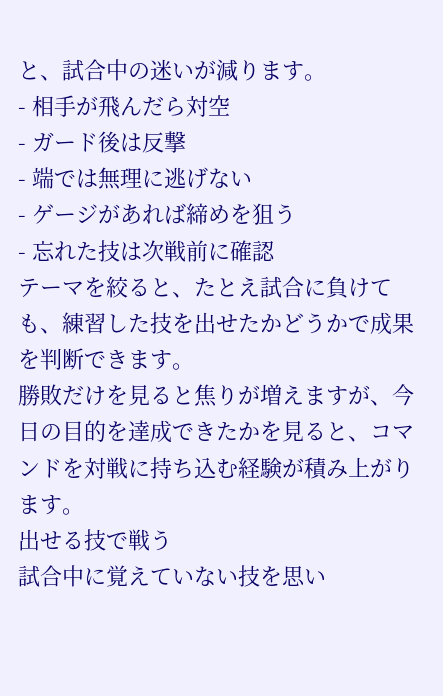と、試合中の迷いが減ります。
- 相手が飛んだら対空
- ガード後は反撃
- 端では無理に逃げない
- ゲージがあれば締めを狙う
- 忘れた技は次戦前に確認
テーマを絞ると、たとえ試合に負けても、練習した技を出せたかどうかで成果を判断できます。
勝敗だけを見ると焦りが増えますが、今日の目的を達成できたかを見ると、コマンドを対戦に持ち込む経験が積み上がります。
出せる技で戦う
試合中に覚えていない技を思い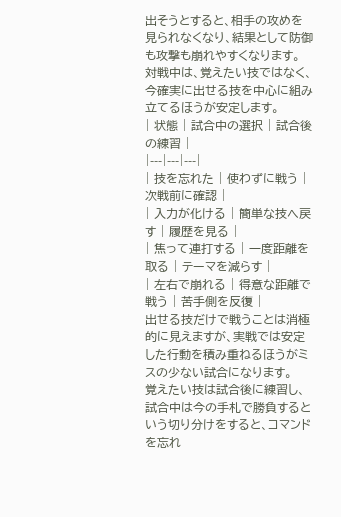出そうとすると、相手の攻めを見られなくなり、結果として防御も攻撃も崩れやすくなります。
対戦中は、覚えたい技ではなく、今確実に出せる技を中心に組み立てるほうが安定します。
| 状態 | 試合中の選択 | 試合後の練習 |
|---|---|---|
| 技を忘れた | 使わずに戦う | 次戦前に確認 |
| 入力が化ける | 簡単な技へ戻す | 履歴を見る |
| 焦って連打する | 一度距離を取る | テーマを減らす |
| 左右で崩れる | 得意な距離で戦う | 苦手側を反復 |
出せる技だけで戦うことは消極的に見えますが、実戦では安定した行動を積み重ねるほうがミスの少ない試合になります。
覚えたい技は試合後に練習し、試合中は今の手札で勝負するという切り分けをすると、コマンドを忘れ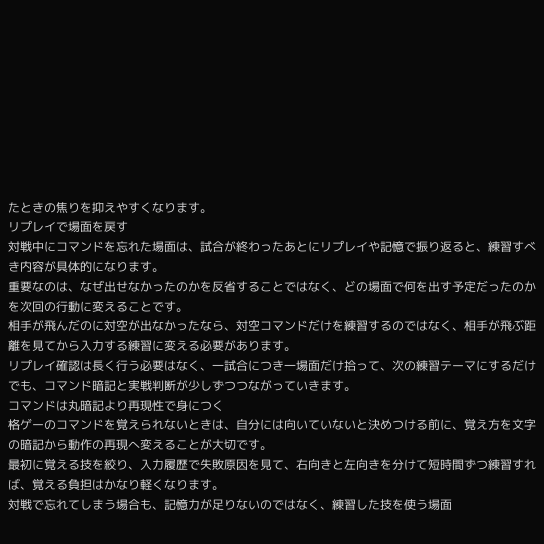たときの焦りを抑えやすくなります。
リプレイで場面を戻す
対戦中にコマンドを忘れた場面は、試合が終わったあとにリプレイや記憶で振り返ると、練習すべき内容が具体的になります。
重要なのは、なぜ出せなかったのかを反省することではなく、どの場面で何を出す予定だったのかを次回の行動に変えることです。
相手が飛んだのに対空が出なかったなら、対空コマンドだけを練習するのではなく、相手が飛ぶ距離を見てから入力する練習に変える必要があります。
リプレイ確認は長く行う必要はなく、一試合につき一場面だけ拾って、次の練習テーマにするだけでも、コマンド暗記と実戦判断が少しずつつながっていきます。
コマンドは丸暗記より再現性で身につく
格ゲーのコマンドを覚えられないときは、自分には向いていないと決めつける前に、覚え方を文字の暗記から動作の再現へ変えることが大切です。
最初に覚える技を絞り、入力履歴で失敗原因を見て、右向きと左向きを分けて短時間ずつ練習すれば、覚える負担はかなり軽くなります。
対戦で忘れてしまう場合も、記憶力が足りないのではなく、練習した技を使う場面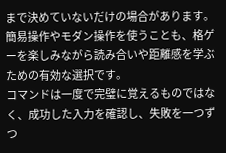まで決めていないだけの場合があります。
簡易操作やモダン操作を使うことも、格ゲーを楽しみながら読み合いや距離感を学ぶための有効な選択です。
コマンドは一度で完璧に覚えるものではなく、成功した入力を確認し、失敗を一つずつ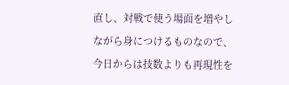直し、対戦で使う場面を増やしながら身につけるものなので、今日からは技数よりも再現性を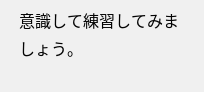意識して練習してみましょう。